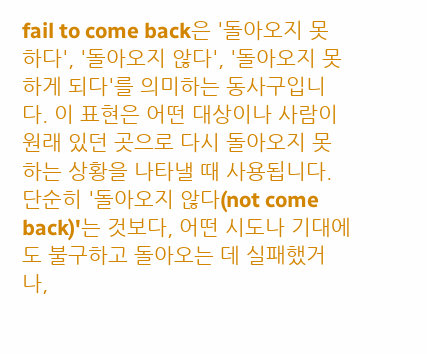fail to come back은 '돌아오지 못하다', '돌아오지 않다', '돌아오지 못하게 되다'를 의미하는 동사구입니다. 이 표현은 어떤 대상이나 사람이 원래 있던 곳으로 다시 돌아오지 못하는 상황을 나타낼 때 사용됩니다. 단순히 '돌아오지 않다(not come back)'는 것보다, 어떤 시도나 기대에도 불구하고 돌아오는 데 실패했거나,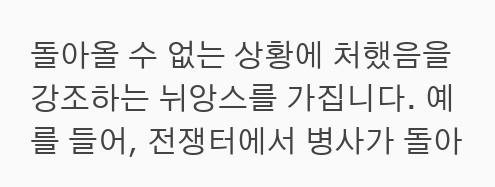돌아올 수 없는 상황에 처했음을 강조하는 뉘앙스를 가집니다. 예를 들어, 전쟁터에서 병사가 돌아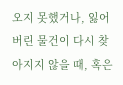오지 못했거나, 잃어버린 물건이 다시 찾아지지 않을 때, 혹은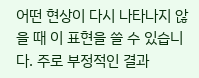어떤 현상이 다시 나타나지 않을 때 이 표현을 쓸 수 있습니다. 주로 부정적인 결과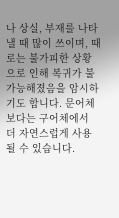나 상실, 부재를 나타낼 때 많이 쓰이며, 때로는 불가피한 상황으로 인해 복귀가 불가능해졌음을 암시하기도 합니다. 문어체보다는 구어체에서 더 자연스럽게 사용될 수 있습니다.